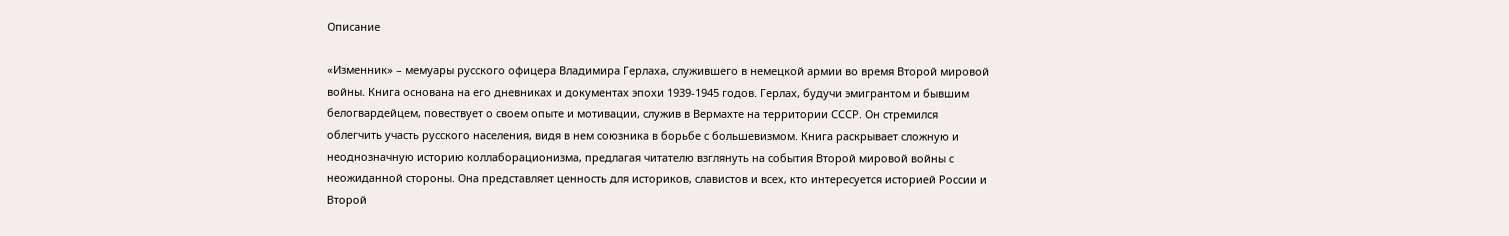Описание

«Изменник» – мемуары русского офицера Владимира Герлаха, служившего в немецкой армии во время Второй мировой войны. Книга основана на его дневниках и документах эпохи 1939-1945 годов. Герлах, будучи эмигрантом и бывшим белогвардейцем, повествует о своем опыте и мотивации, служив в Вермахте на территории СССР. Он стремился облегчить участь русского населения, видя в нем союзника в борьбе с большевизмом. Книга раскрывает сложную и неоднозначную историю коллаборационизма, предлагая читателю взглянуть на события Второй мировой войны с неожиданной стороны. Она представляет ценность для историков, славистов и всех, кто интересуется историей России и Второй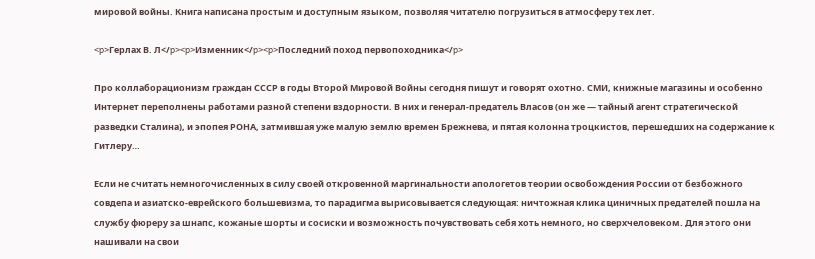мировой войны. Книга написана простым и доступным языком, позволяя читателю погрузиться в атмосферу тех лет.

<p>Герлах В. Л</p><p>Изменник</p><p>Последний поход первопоходника</p>

Про коллаборационизм граждан СССР в годы Второй Мировой Войны сегодня пишут и говорят охотно. СМИ, книжные магазины и особенно Интернет переполнены работами разной степени вздорности. В них и генерал-предатель Власов (он же — тайный агент стратегической разведки Сталина), и эпопея РОНА, затмившая уже малую землю времен Брежнева, и пятая колонна троцкистов, перешедших на содержание к Гитлеру…

Если не считать немногочисленных в силу своей откровенной маргинальности апологетов теории освобождения России от безбожного совдепа и азиатско-еврейского большевизма, то парадигма вырисовывается следующая: ничтожная клика циничных предателей пошла на службу фюреру за шнапс, кожаные шорты и сосиски и возможность почувствовать себя хоть немного, но сверхчеловеком. Для этого они нашивали на свои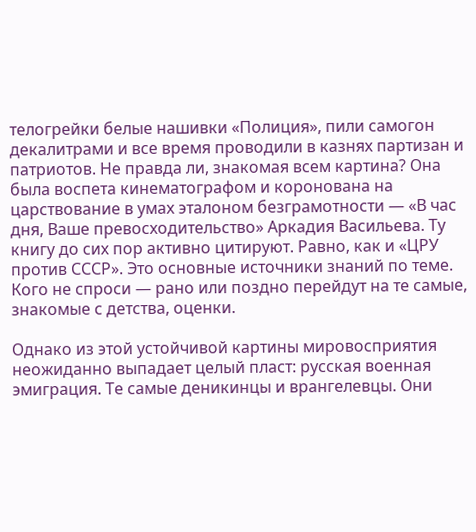телогрейки белые нашивки «Полиция», пили самогон декалитрами и все время проводили в казнях партизан и патриотов. Не правда ли, знакомая всем картина? Она была воспета кинематографом и коронована на царствование в умах эталоном безграмотности — «В час дня, Ваше превосходительство» Аркадия Васильева. Ту книгу до сих пор активно цитируют. Равно, как и «ЦРУ против СССР». Это основные источники знаний по теме. Кого не спроси — рано или поздно перейдут на те самые, знакомые с детства, оценки.

Однако из этой устойчивой картины мировосприятия неожиданно выпадает целый пласт: русская военная эмиграция. Те самые деникинцы и врангелевцы. Они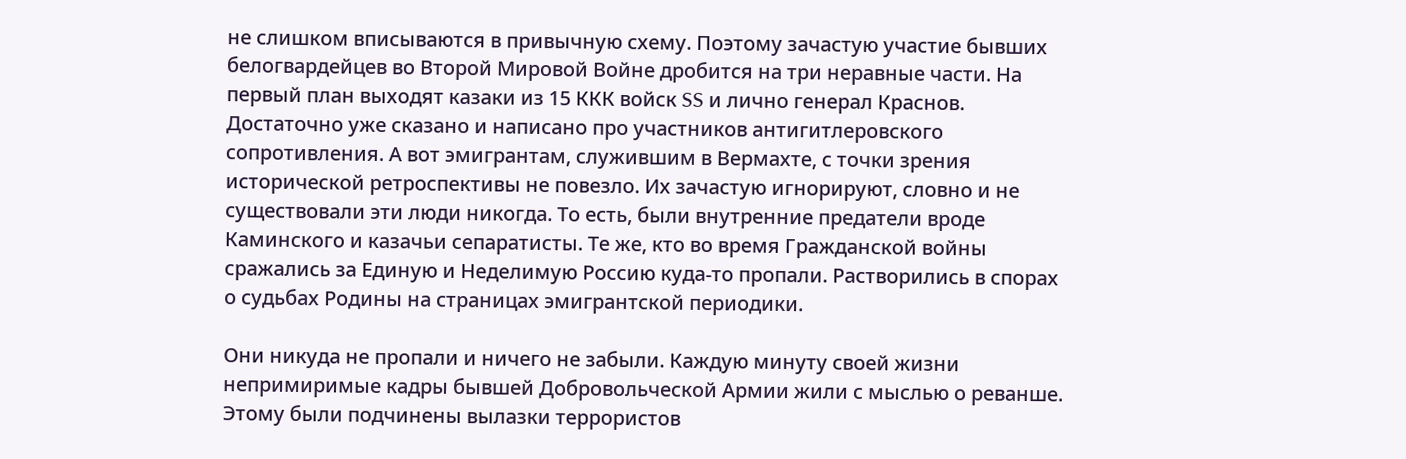не слишком вписываются в привычную схему. Поэтому зачастую участие бывших белогвардейцев во Второй Мировой Войне дробится на три неравные части. На первый план выходят казаки из 15 ККК войск SS и лично генерал Краснов. Достаточно уже сказано и написано про участников антигитлеровского сопротивления. А вот эмигрантам, служившим в Вермахте, с точки зрения исторической ретроспективы не повезло. Их зачастую игнорируют, словно и не существовали эти люди никогда. То есть, были внутренние предатели вроде Каминского и казачьи сепаратисты. Те же, кто во время Гражданской войны сражались за Единую и Неделимую Россию куда-то пропали. Растворились в спорах о судьбах Родины на страницах эмигрантской периодики.

Они никуда не пропали и ничего не забыли. Каждую минуту своей жизни непримиримые кадры бывшей Добровольческой Армии жили с мыслью о реванше. Этому были подчинены вылазки террористов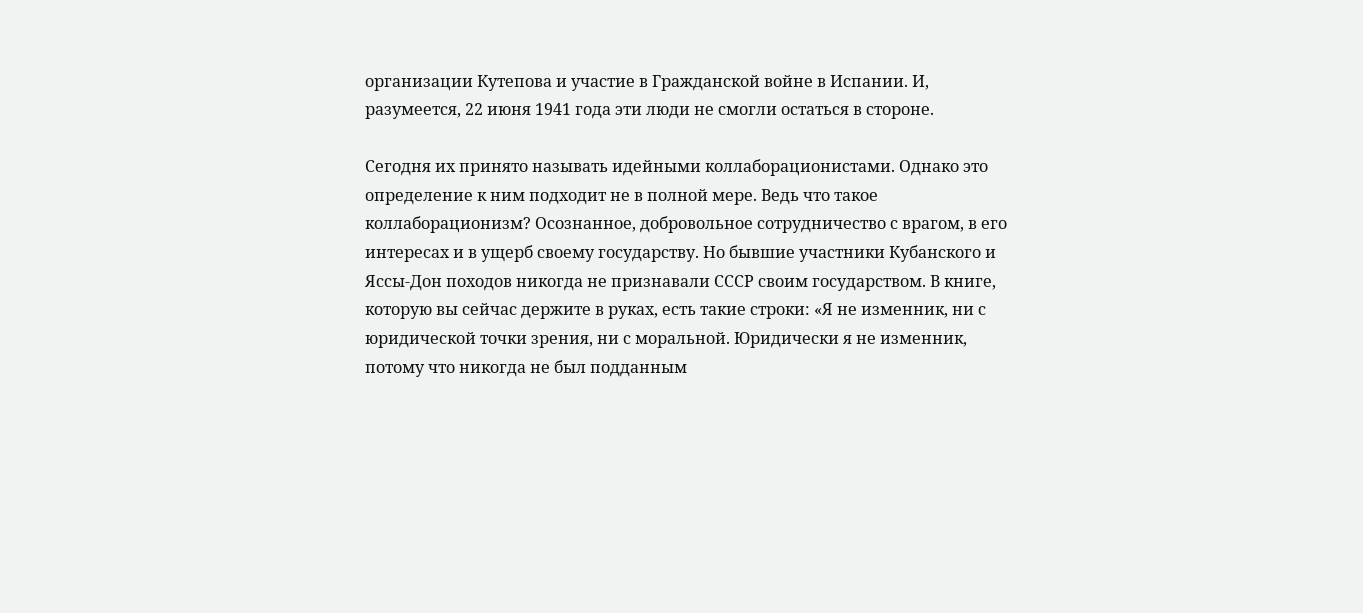организации Кутепова и участие в Гражданской войне в Испании. И, разумеется, 22 июня 1941 года эти люди не смогли остаться в стороне.

Сегодня их принято называть идейными коллаборационистами. Однако это определение к ним подходит не в полной мере. Ведь что такое коллаборационизм? Осознанное, добровольное сотрудничество с врагом, в его интересах и в ущерб своему государству. Но бывшие участники Кубанского и Яссы-Дон походов никогда не признавали СССР своим государством. В книге, которую вы сейчас держите в руках, есть такие строки: «Я не изменник, ни с юридической точки зрения, ни с моральной. Юридически я не изменник, потому что никогда не был подданным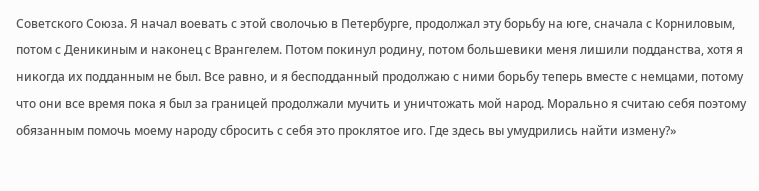Советского Союза. Я начал воевать с этой сволочью в Петербурге, продолжал эту борьбу на юге, сначала с Корниловым, потом с Деникиным и наконец с Врангелем. Потом покинул родину, потом большевики меня лишили подданства, хотя я никогда их подданным не был. Все равно, и я бесподданный продолжаю с ними борьбу теперь вместе с немцами, потому что они все время пока я был за границей продолжали мучить и уничтожать мой народ. Морально я считаю себя поэтому обязанным помочь моему народу сбросить с себя это проклятое иго. Где здесь вы умудрились найти измену?»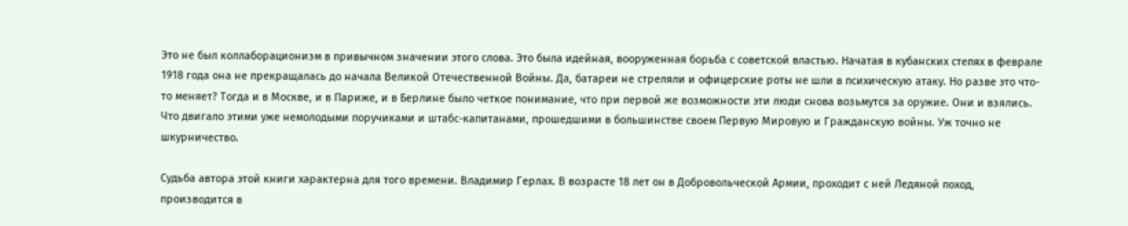Это не был коллаборационизм в привычном значении этого слова. Это была идейная, вооруженная борьба с советской властью. Начатая в кубанских степях в феврале 1918 года она не прекращалась до начала Великой Отечественной Войны. Да, батареи не стреляли и офицерские роты не шли в психическую атаку. Но разве это что-то меняет? Тогда и в Москве, и в Париже, и в Берлине было четкое понимание, что при первой же возможности эти люди снова возьмутся за оружие. Они и взялись. Что двигало этими уже немолодыми поручиками и штабс-капитанами, прошедшими в большинстве своем Первую Мировую и Гражданскую войны. Уж точно не шкурничество.

Судьба автора этой книги характерна для того времени. Владимир Герлах. В возрасте 18 лет он в Добровольческой Армии, проходит с ней Ледяной поход, производится в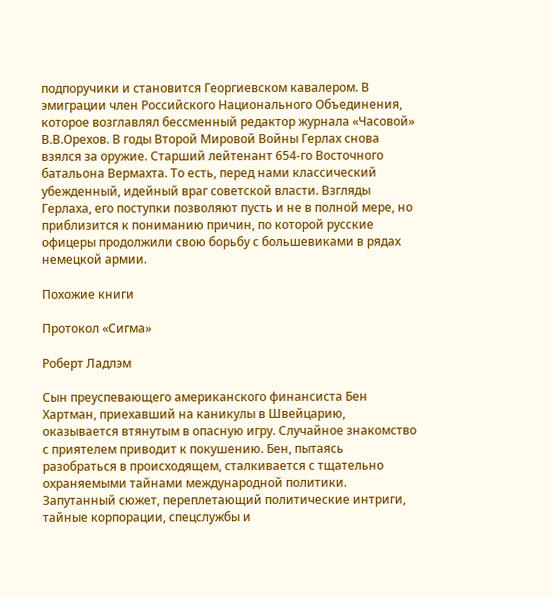подпоручики и становится Георгиевском кавалером. В эмиграции член Российского Национального Объединения, которое возглавлял бессменный редактор журнала «Часовой» В.В.Орехов. В годы Второй Мировой Войны Герлах снова взялся за оружие. Старший лейтенант 654-го Восточного батальона Вермахта. То есть, перед нами классический убежденный, идейный враг советской власти. Взгляды Герлаха, его поступки позволяют пусть и не в полной мере, но приблизится к пониманию причин, по которой русские офицеры продолжили свою борьбу с большевиками в рядах немецкой армии.

Похожие книги

Протокол «Сигма»

Роберт Ладлэм

Сын преуспевающего американского финансиста Бен Хартман, приехавший на каникулы в Швейцарию, оказывается втянутым в опасную игру. Случайное знакомство с приятелем приводит к покушению. Бен, пытаясь разобраться в происходящем, сталкивается с тщательно охраняемыми тайнами международной политики. Запутанный сюжет, переплетающий политические интриги, тайные корпорации, спецслужбы и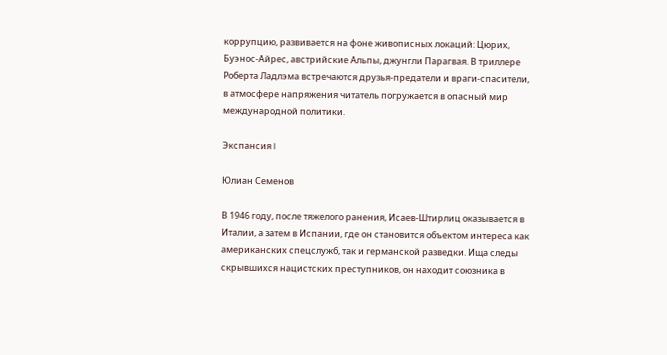коррупцию, развивается на фоне живописных локаций: Цюрих, Буэнос-Айрес, австрийские Альпы, джунгли Парагвая. В триллере Роберта Ладлэма встречаются друзья-предатели и враги-спасители, в атмосфере напряжения читатель погружается в опасный мир международной политики.

Экспансия I

Юлиан Семенов

В 1946 году, после тяжелого ранения, Исаев-Штирлиц оказывается в Италии, а затем в Испании, где он становится объектом интереса как американских спецслужб, так и германской разведки. Ища следы скрывшихся нацистских преступников, он находит союзника в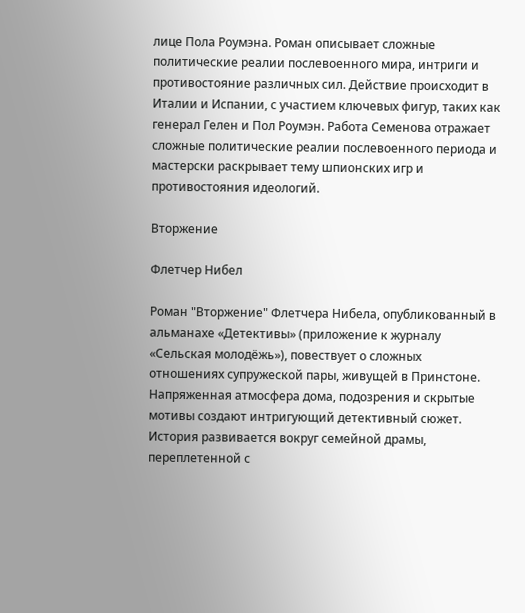лице Пола Роумэна. Роман описывает сложные политические реалии послевоенного мира, интриги и противостояние различных сил. Действие происходит в Италии и Испании, с участием ключевых фигур, таких как генерал Гелен и Пол Роумэн. Работа Семенова отражает сложные политические реалии послевоенного периода и мастерски раскрывает тему шпионских игр и противостояния идеологий.

Вторжение

Флетчер Нибел

Роман "Вторжение" Флетчера Нибела, опубликованный в альманахе «Детективы» (приложение к журналу «Сельская молодёжь»), повествует о сложных отношениях супружеской пары, живущей в Принстоне. Напряженная атмосфера дома, подозрения и скрытые мотивы создают интригующий детективный сюжет. История развивается вокруг семейной драмы, переплетенной с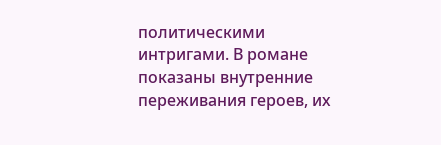политическими интригами. В романе показаны внутренние переживания героев, их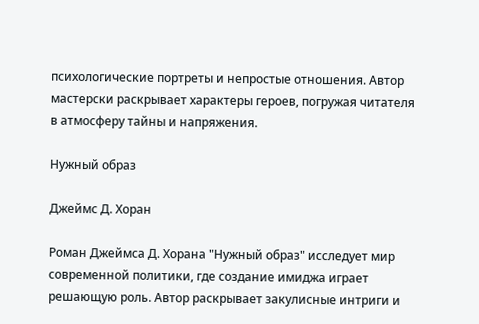психологические портреты и непростые отношения. Автор мастерски раскрывает характеры героев, погружая читателя в атмосферу тайны и напряжения.

Нужный образ

Джеймс Д. Хоран

Роман Джеймса Д. Хорана "Нужный образ" исследует мир современной политики, где создание имиджа играет решающую роль. Автор раскрывает закулисные интриги и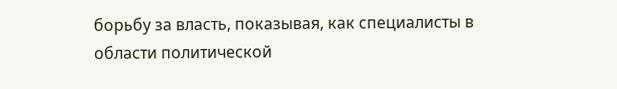борьбу за власть, показывая, как специалисты в области политической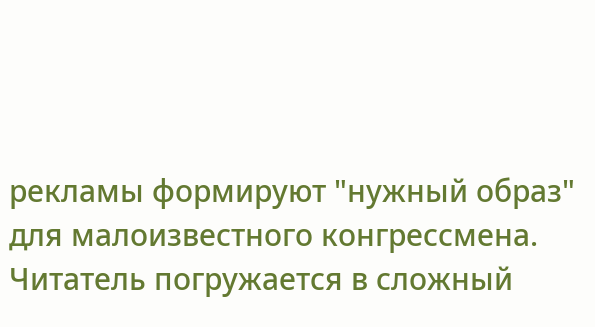рекламы формируют "нужный образ" для малоизвестного конгрессмена. Читатель погружается в сложный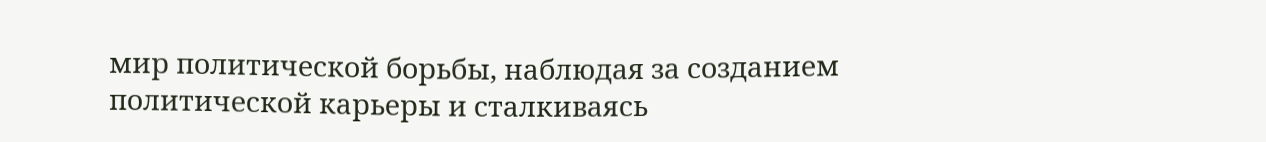мир политической борьбы, наблюдая за созданием политической карьеры и сталкиваясь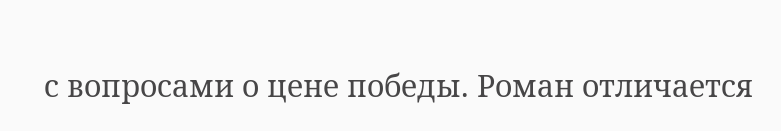с вопросами о цене победы. Роман отличается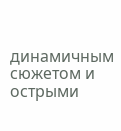динамичным сюжетом и острыми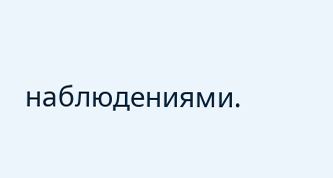наблюдениями.